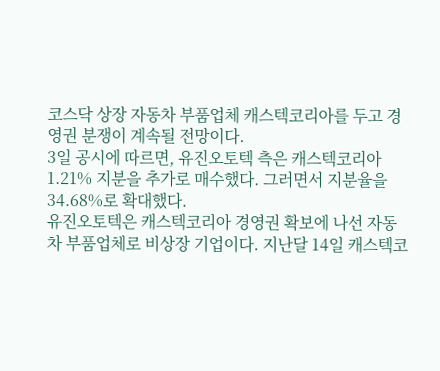코스닥 상장 자동차 부품업체 캐스텍코리아를 두고 경영권 분쟁이 계속될 전망이다.
3일 공시에 따르면, 유진오토텍 측은 캐스텍코리아 1.21% 지분을 추가로 매수했다. 그러면서 지분율을 34.68%로 확대했다.
유진오토텍은 캐스텍코리아 경영권 확보에 나선 자동차 부품업체로 비상장 기업이다. 지난달 14일 캐스텍코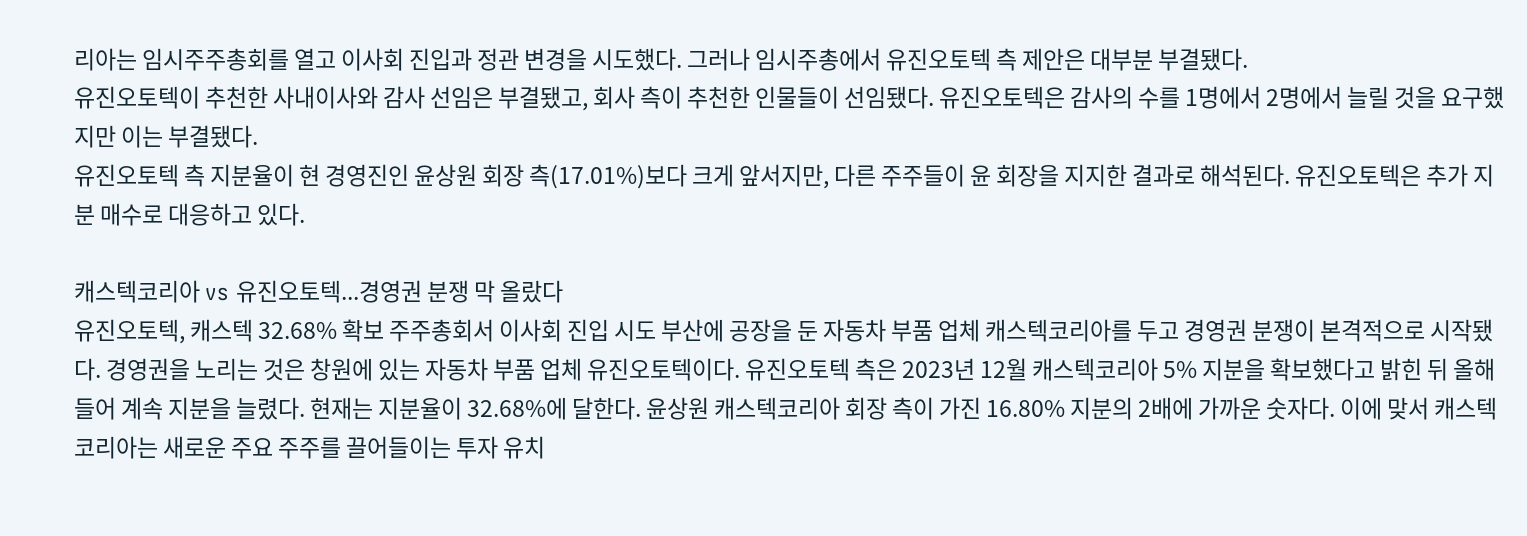리아는 임시주주총회를 열고 이사회 진입과 정관 변경을 시도했다. 그러나 임시주총에서 유진오토텍 측 제안은 대부분 부결됐다.
유진오토텍이 추천한 사내이사와 감사 선임은 부결됐고, 회사 측이 추천한 인물들이 선임됐다. 유진오토텍은 감사의 수를 1명에서 2명에서 늘릴 것을 요구했지만 이는 부결됐다.
유진오토텍 측 지분율이 현 경영진인 윤상원 회장 측(17.01%)보다 크게 앞서지만, 다른 주주들이 윤 회장을 지지한 결과로 해석된다. 유진오토텍은 추가 지분 매수로 대응하고 있다.

캐스텍코리아 vs 유진오토텍...경영권 분쟁 막 올랐다
유진오토텍, 캐스텍 32.68% 확보 주주총회서 이사회 진입 시도 부산에 공장을 둔 자동차 부품 업체 캐스텍코리아를 두고 경영권 분쟁이 본격적으로 시작됐다. 경영권을 노리는 것은 창원에 있는 자동차 부품 업체 유진오토텍이다. 유진오토텍 측은 2023년 12월 캐스텍코리아 5% 지분을 확보했다고 밝힌 뒤 올해 들어 계속 지분을 늘렸다. 현재는 지분율이 32.68%에 달한다. 윤상원 캐스텍코리아 회장 측이 가진 16.80% 지분의 2배에 가까운 숫자다. 이에 맞서 캐스텍코리아는 새로운 주요 주주를 끌어들이는 투자 유치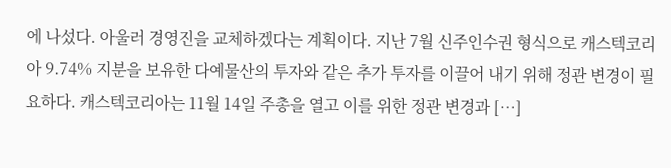에 나섰다. 아울러 경영진을 교체하겠다는 계획이다. 지난 7월 신주인수권 형식으로 캐스텍코리아 9.74% 지분을 보유한 다예물산의 투자와 같은 추가 투자를 이끌어 내기 위해 정관 변경이 필요하다. 캐스텍코리아는 11월 14일 주총을 열고 이를 위한 정관 변경과 […]